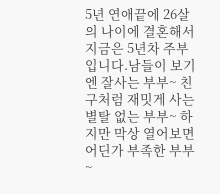5년 연애끝에 26살의 나이에 결혼해서 지금은 5년차 주부입니다.남들이 보기엔 잘사는 부부~ 친구처럼 재밋게 사는 별탈 없는 부부~ 하지만 막상 열어보면 어딘가 부족한 부부~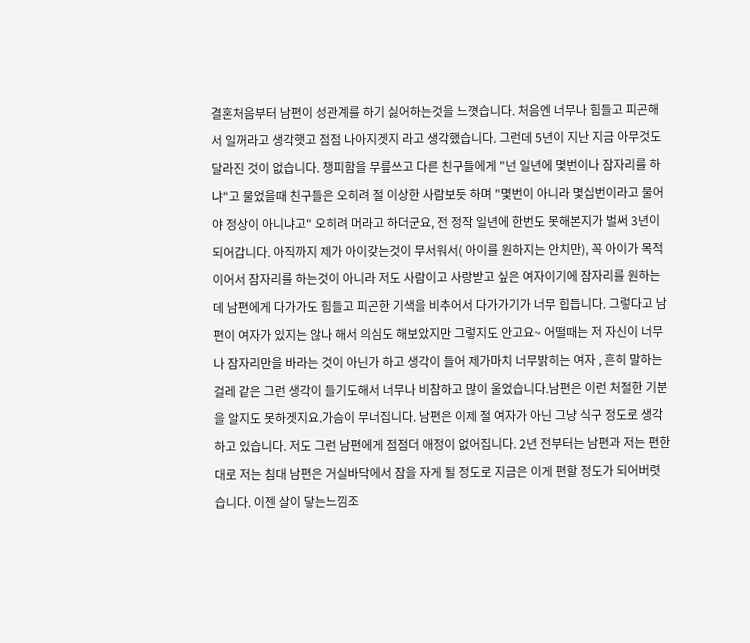결혼처음부터 남편이 성관계를 하기 싫어하는것을 느꼇습니다. 처음엔 너무나 힘들고 피곤해서 일꺼라고 생각햇고 점점 나아지겟지 라고 생각했습니다. 그런데 5년이 지난 지금 아무것도 달라진 것이 없습니다. 챙피함을 무릎쓰고 다른 친구들에게 "넌 일년에 몇번이나 잠자리를 하냐"고 물었을때 친구들은 오히려 절 이상한 사람보듯 하며 "몇번이 아니라 몇십번이라고 물어야 정상이 아니냐고" 오히려 머라고 하더군요, 전 정작 일년에 한번도 못해본지가 벌써 3년이 되어갑니다. 아직까지 제가 아이갖는것이 무서워서( 아이를 원하지는 안치만), 꼭 아이가 목적이어서 잠자리를 하는것이 아니라 저도 사람이고 사랑받고 싶은 여자이기에 잠자리를 원하는데 남편에게 다가가도 힘들고 피곤한 기색을 비추어서 다가가기가 너무 힙듭니다. 그렇다고 남편이 여자가 있지는 않나 해서 의심도 해보았지만 그렇지도 안고요~ 어떨때는 저 자신이 너무나 잠자리만을 바라는 것이 아닌가 하고 생각이 들어 제가마치 너무밝히는 여자 , 흔히 말하는 걸레 같은 그런 생각이 들기도해서 너무나 비참하고 많이 울었습니다.남편은 이런 처절한 기분을 알지도 못하겟지요.가슴이 무너집니다. 남편은 이제 절 여자가 아닌 그냥 식구 정도로 생각하고 있습니다. 저도 그런 남편에게 점점더 애정이 없어집니다. 2년 전부터는 남편과 저는 편한대로 저는 침대 남편은 거실바닥에서 잠을 자게 될 정도로 지금은 이게 편할 정도가 되어버렷습니다. 이젠 살이 닿는느낌조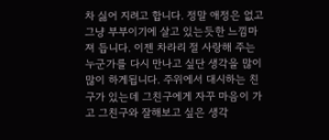차 싫어 지려고 합니다. 정말 애정은 없고 그냥 부부이기에 살고 있는듯한 느낌마져 듭니다. 이젠 차라리 절 사랑해 주는 누군가를 다시 만나고 싶단 생각을 많이 많이 하게됩니다. 주위에서 대시하는 친구가 있는데 그친구에게 자꾸 마음이 가고 그친구와 잘해보고 싶은 생각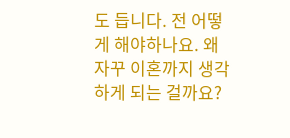도 듭니다. 전 어떻게 해야하나요. 왜 자꾸 이혼까지 생각하게 되는 걸까요?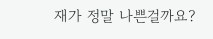재가 정말 나쁜걸까요?